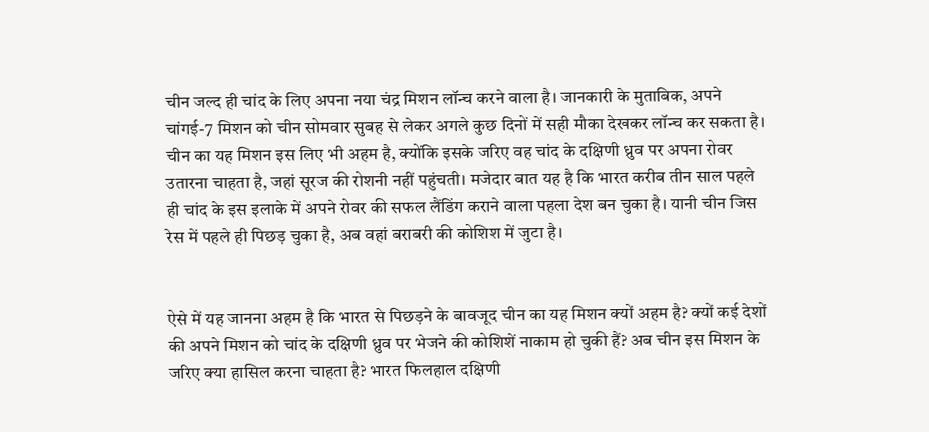चीन जल्द ही चांद के लिए अपना नया चंद्र मिशन लॉन्च करने वाला है। जानकारी के मुताबिक, अपने चांगई-7 मिशन को चीन सोमवार सुबह से लेकर अगले कुछ दिनों में सही मौका देखकर लॉन्च कर सकता है। चीन का यह मिशन इस लिए भी अहम है, क्योंकि इसके जरिए वह चांद के दक्षिणी ध्रुव पर अपना रोवर उतारना चाहता है, जहां सूरज की रोशनी नहीं पहुंचती। मजेदार बात यह है कि भारत करीब तीन साल पहले ही चांद के इस इलाके में अपने रोवर की सफल लैंडिंग कराने वाला पहला देश बन चुका है। यानी चीन जिस रेस में पहले ही पिछड़ चुका है, अब वहां बराबरी की कोशिश में जुटा है।


ऐसे में यह जानना अहम है कि भारत से पिछड़ने के बावजूद चीन का यह मिशन क्यों अहम है? क्यों कई देशों की अपने मिशन को चांद के दक्षिणी ध्रुव पर भेजने की कोशिशें नाकाम हो चुकी हैं? अब चीन इस मिशन के जरिए क्या हासिल करना चाहता है? भारत फिलहाल दक्षिणी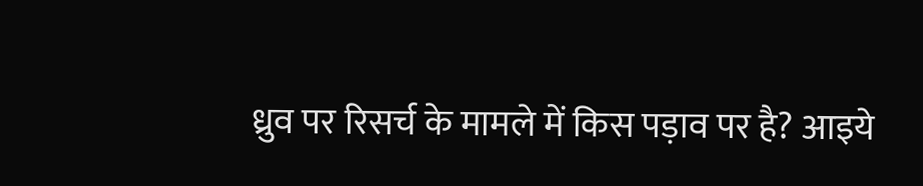ध्रुव पर रिसर्च के मामले में किस पड़ाव पर है? आइये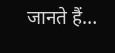जानते हैं…